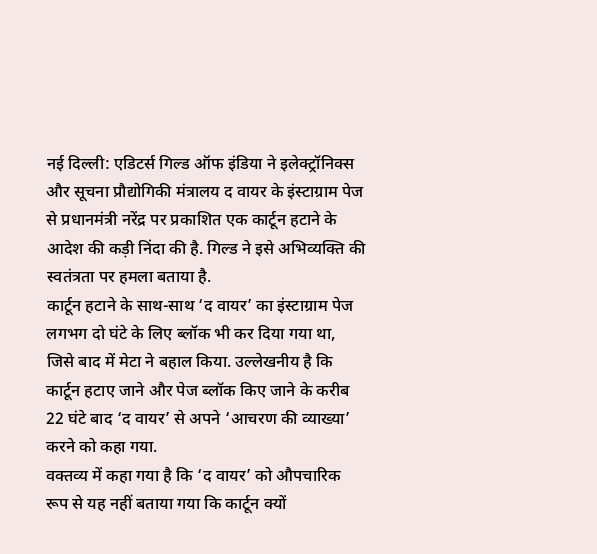नई दिल्ली: एडिटर्स गिल्ड ऑफ इंडिया ने इलेक्ट्रॉनिक्स और सूचना प्रौद्योगिकी मंत्रालय द वायर के इंस्टाग्राम पेज से प्रधानमंत्री नरेंद्र पर प्रकाशित एक कार्टून हटाने के आदेश की कड़ी निंदा की है. गिल्ड ने इसे अभिव्यक्ति की स्वतंत्रता पर हमला बताया है.
कार्टून हटाने के साथ-साथ ‘द वायर’ का इंस्टाग्राम पेज लगभग दो घंटे के लिए ब्लॉक भी कर दिया गया था, जिसे बाद में मेटा ने बहाल किया. उल्लेखनीय है कि कार्टून हटाए जाने और पेज ब्लॉक किए जाने के करीब 22 घंटे बाद ‘द वायर’ से अपने ‘आचरण की व्याख्या’ करने को कहा गया.
वक्तव्य में कहा गया है कि ‘द वायर’ को औपचारिक रूप से यह नहीं बताया गया कि कार्टून क्यों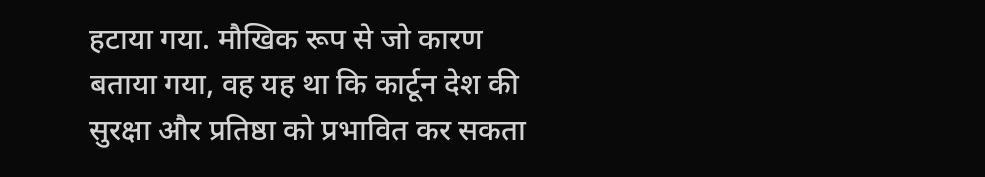हटाया गया. मौखिक रूप से जो कारण बताया गया, वह यह था कि कार्टून देश की सुरक्षा और प्रतिष्ठा को प्रभावित कर सकता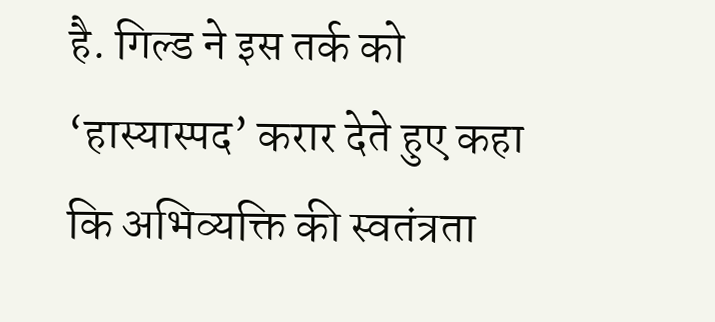है. गिल्ड ने इस तर्क को ‘हास्यास्पद’ करार देते हुए कहा कि अभिव्यक्ति की स्वतंत्रता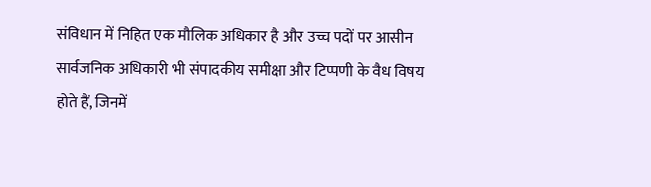संविधान में निहित एक मौलिक अधिकार है और उच्च पदों पर आसीन सार्वजनिक अधिकारी भी संपादकीय समीक्षा और टिप्पणी के वैध विषय होते हैं, जिनमें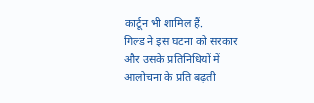कार्टून भी शामिल हैं.
गिल्ड ने इस घटना को सरकार और उसके प्रतिनिधियों में आलोचना के प्रति बढ़ती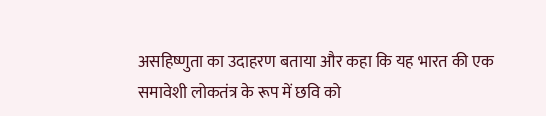असहिष्णुता का उदाहरण बताया और कहा कि यह भारत की एक समावेशी लोकतंत्र के रूप में छवि को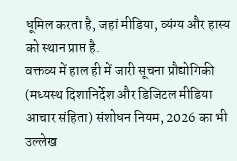धूमिल करता है, जहां मीडिया, व्यंग्य और हास्य को स्थान प्राप्त है.
वक्तव्य में हाल ही में जारी सूचना प्रौद्योगिकी (मध्यस्थ दिशानिर्देश और डिजिटल मीडिया आचार संहिता) संशोधन नियम, 2026 का भी उल्लेख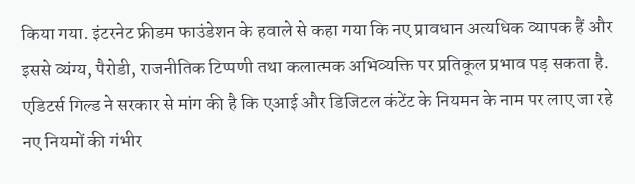किया गया. इंटरनेट फ्रीडम फाउंडेशन के हवाले से कहा गया कि नए प्रावधान अत्यधिक व्यापक हैं और इससे व्यंग्य, पैरोडी, राजनीतिक टिप्पणी तथा कलात्मक अभिव्यक्ति पर प्रतिकूल प्रभाव पड़ सकता है.
एडिटर्स गिल्ड ने सरकार से मांग की है कि एआई और डिजिटल कंटेंट के नियमन के नाम पर लाए जा रहे नए नियमों की गंभीर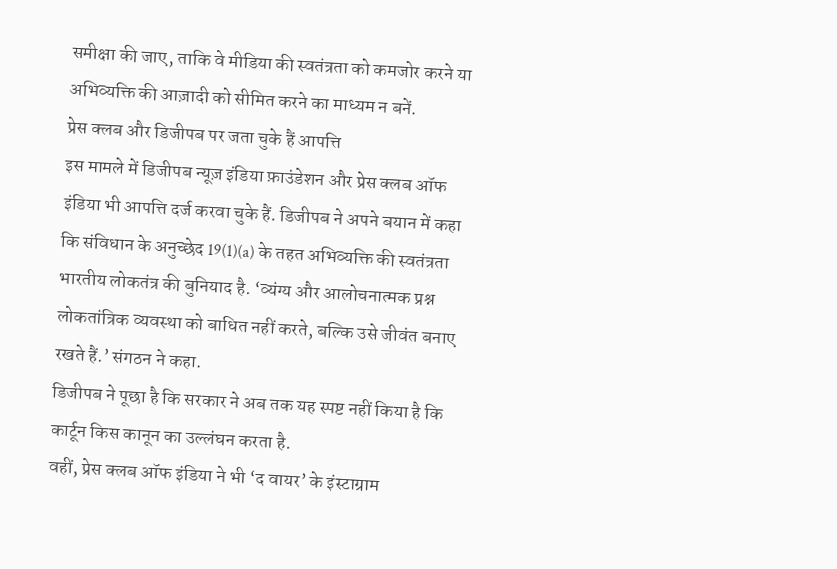समीक्षा की जाए, ताकि वे मीडिया की स्वतंत्रता को कमजोर करने या अभिव्यक्ति की आज़ादी को सीमित करने का माध्यम न बनें.
प्रेस क्लब और डिजीपब पर जता चुके हैं आपत्ति
इस मामले में डिजीपब न्यूज़ इंडिया फ़ाउंडेशन और प्रेस क्लब ऑफ इंडिया भी आपत्ति दर्ज करवा चुके हैं. डिजीपब ने अपने बयान में कहा कि संविधान के अनुच्छेद 19(1)(a) के तहत अभिव्यक्ति की स्वतंत्रता भारतीय लोकतंत्र की बुनियाद है. ‘व्यंग्य और आलोचनात्मक प्रश्न लोकतांत्रिक व्यवस्था को बाधित नहीं करते, बल्कि उसे जीवंत बनाए रखते हैं.’ संगठन ने कहा.
डिजीपब ने पूछा है कि सरकार ने अब तक यह स्पष्ट नहीं किया है कि कार्टून किस कानून का उल्लंघन करता है.
वहीं, प्रेस क्लब ऑफ इंडिया ने भी ‘द वायर’ के इंस्टाग्राम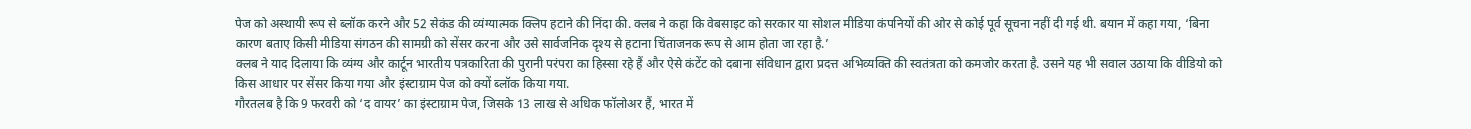पेज को अस्थायी रूप से ब्लॉक करने और 52 सेकंड की व्यंग्यात्मक क्लिप हटाने की निंदा की. क्लब ने कहा कि वेबसाइट को सरकार या सोशल मीडिया कंपनियों की ओर से कोई पूर्व सूचना नहीं दी गई थी. बयान में कहा गया, ‘बिना कारण बताए किसी मीडिया संगठन की सामग्री को सेंसर करना और उसे सार्वजनिक दृश्य से हटाना चिंताजनक रूप से आम होता जा रहा है.’
क्लब ने याद दिलाया कि व्यंग्य और कार्टून भारतीय पत्रकारिता की पुरानी परंपरा का हिस्सा रहे हैं और ऐसे कंटेंट को दबाना संविधान द्वारा प्रदत्त अभिव्यक्ति की स्वतंत्रता को कमजोर करता है. उसने यह भी सवाल उठाया कि वीडियो को किस आधार पर सेंसर किया गया और इंस्टाग्राम पेज को क्यों ब्लॉक किया गया.
गौरतलब है कि 9 फरवरी को ‘द वायर’ का इंस्टाग्राम पेज, जिसके 13 लाख से अधिक फॉलोअर हैं, भारत में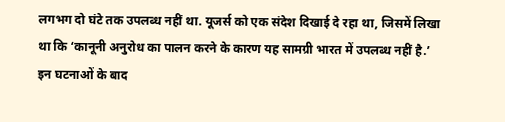लगभग दो घंटे तक उपलब्ध नहीं था. यूजर्स को एक संदेश दिखाई दे रहा था, जिसमें लिखा था कि ‘कानूनी अनुरोध का पालन करने के कारण यह सामग्री भारत में उपलब्ध नहीं है.’
इन घटनाओं के बाद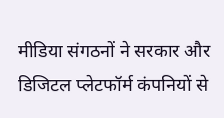मीडिया संगठनों ने सरकार और डिजिटल प्लेटफॉर्म कंपनियों से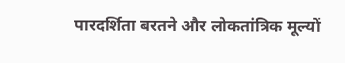पारदर्शिता बरतने और लोकतांत्रिक मूल्यों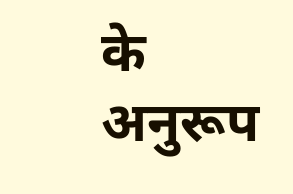के अनुरूप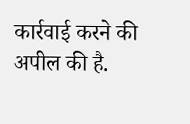कार्रवाई करने की अपील की है.